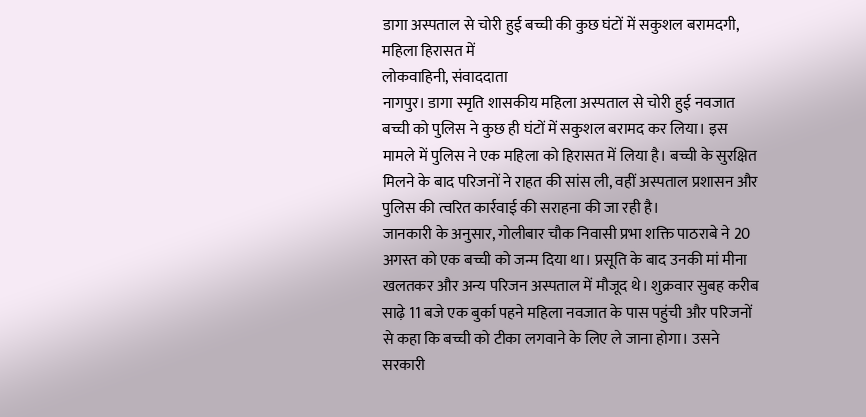डागा अस्पताल से चोरी हुई बच्ची की कुछ घंटों में सकुशल बरामदगी, महिला हिरासत में
लोकवाहिनी, संवाददाता
नागपुर। डागा स्मृति शासकीय महिला अस्पताल से चोरी हुई नवजात बच्ची को पुलिस ने कुछ ही घंटों में सकुशल बरामद कर लिया। इस मामले में पुलिस ने एक महिला को हिरासत में लिया है। बच्ची के सुरक्षित मिलने के बाद परिजनों ने राहत की सांस ली, वहीं अस्पताल प्रशासन और पुलिस की त्वरित कार्रवाई की सराहना की जा रही है।
जानकारी के अनुसार, गोलीबार चौक निवासी प्रभा शक्ति पाठराबे ने 20 अगस्त को एक बच्ची को जन्म दिया था। प्रसूति के बाद उनकी मां मीना खलतकर और अन्य परिजन अस्पताल में मौजूद थे। शुक्रवार सुबह करीब साढ़े 11 बजे एक बुर्का पहने महिला नवजात के पास पहुंची और परिजनों से कहा कि बच्ची को टीका लगवाने के लिए ले जाना होगा। उसने सरकारी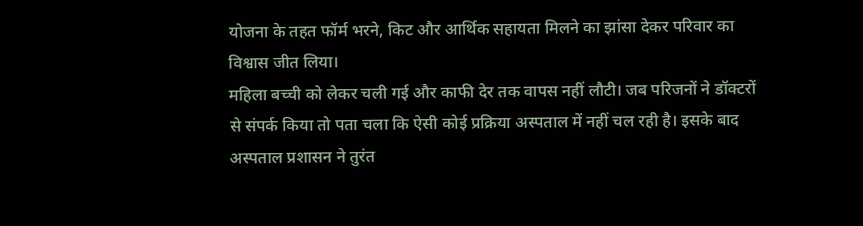योजना के तहत फॉर्म भरने, किट और आर्थिक सहायता मिलने का झांसा देकर परिवार का विश्वास जीत लिया।
महिला बच्ची को लेकर चली गई और काफी देर तक वापस नहीं लौटी। जब परिजनों ने डॉक्टरों से संपर्क किया तो पता चला कि ऐसी कोई प्रक्रिया अस्पताल में नहीं चल रही है। इसके बाद अस्पताल प्रशासन ने तुरंत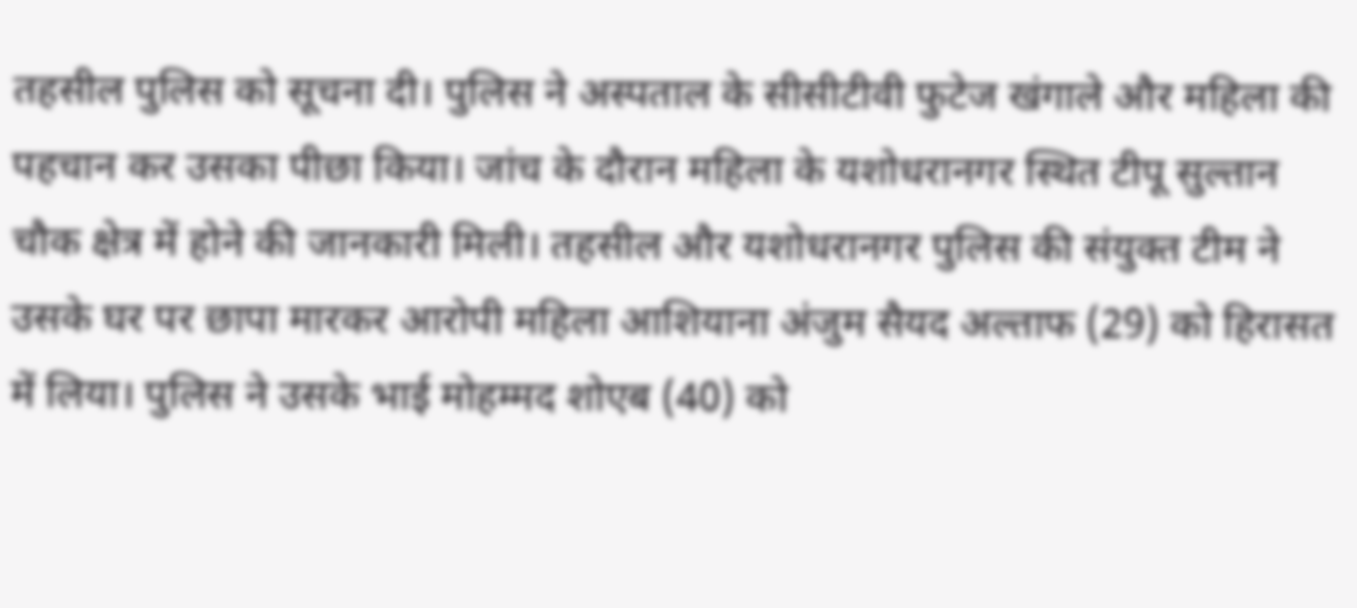तहसील पुलिस को सूचना दी। पुलिस ने अस्पताल के सीसीटीवी फुटेज खंगाले और महिला की पहचान कर उसका पीछा किया। जांच के दौरान महिला के यशोधरानगर स्थित टीपू सुल्तान चौक क्षेत्र में होने की जानकारी मिली। तहसील और यशोधरानगर पुलिस की संयुक्त टीम ने उसके घर पर छापा मारकर आरोपी महिला आशियाना अंजुम सैयद अल्ताफ (29) को हिरासत में लिया। पुलिस ने उसके भाई मोहम्मद शोएब (40) को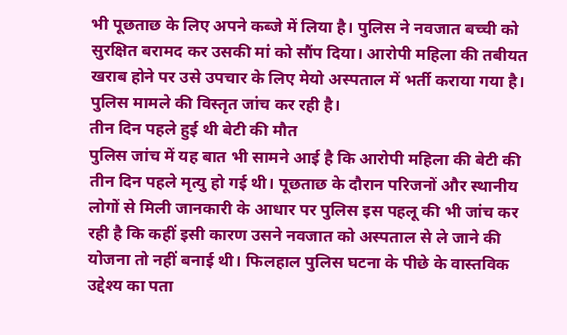भी पूछताछ के लिए अपने कब्जे में लिया है। पुलिस ने नवजात बच्ची को सुरक्षित बरामद कर उसकी मां को सौंप दिया। आरोपी महिला की तबीयत खराब होने पर उसे उपचार के लिए मेयो अस्पताल में भर्ती कराया गया है। पुलिस मामले की विस्तृत जांच कर रही है।
तीन दिन पहले हुई थी बेटी की मौत
पुलिस जांच में यह बात भी सामने आई है कि आरोपी महिला की बेटी की तीन दिन पहले मृत्यु हो गई थी। पूछताछ के दौरान परिजनों और स्थानीय लोगों से मिली जानकारी के आधार पर पुलिस इस पहलू की भी जांच कर रही है कि कहीं इसी कारण उसने नवजात को अस्पताल से ले जाने की योजना तो नहीं बनाई थी। फिलहाल पुलिस घटना के पीछे के वास्तविक उद्देश्य का पता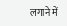लगाने में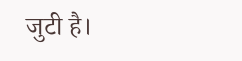जुटी है।